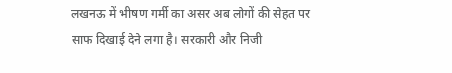लखनऊ में भीषण गर्मी का असर अब लोगों की सेहत पर साफ दिखाई देने लगा है। सरकारी और निजी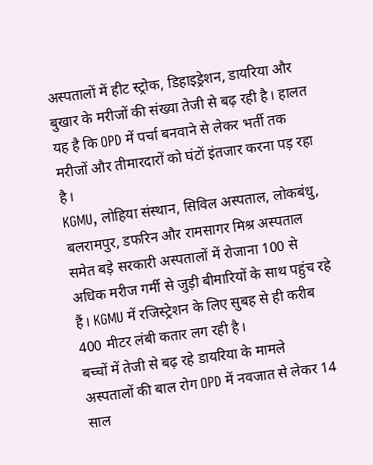अस्पतालों में हीट स्ट्रोक, डिहाइड्रेशन, डायरिया और बुखार के मरीजों की संख्या तेजी से बढ़ रही है। हालत यह है कि OPD में पर्चा बनवाने से लेकर भर्ती तक मरीजों और तीमारदारों को घंटों इंतजार करना पड़ रहा है।
KGMU, लोहिया संस्थान, सिविल अस्पताल, लोकबंधु, बलरामपुर, डफरिन और रामसागर मिश्र अस्पताल समेत बड़े सरकारी अस्पतालों में रोजाना 100 से अधिक मरीज गर्मी से जुड़ी बीमारियों के साथ पहुंच रहे हैं। KGMU में रजिस्ट्रेशन के लिए सुबह से ही करीब 400 मीटर लंबी कतार लग रही है।
बच्चों में तेजी से बढ़ रहे डायरिया के मामले
अस्पतालों की बाल रोग OPD में नवजात से लेकर 14 साल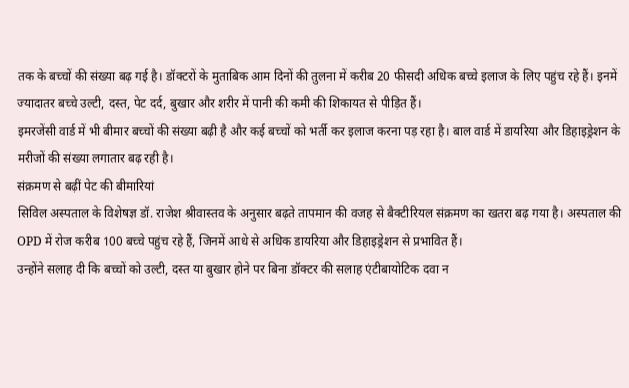तक के बच्चों की संख्या बढ़ गई है। डॉक्टरों के मुताबिक आम दिनों की तुलना में करीब 20 फीसदी अधिक बच्चे इलाज के लिए पहुंच रहे हैं। इनमें ज्यादातर बच्चे उल्टी, दस्त, पेट दर्द, बुखार और शरीर में पानी की कमी की शिकायत से पीड़ित हैं।
इमरजेंसी वार्ड में भी बीमार बच्चों की संख्या बढ़ी है और कई बच्चों को भर्ती कर इलाज करना पड़ रहा है। बाल वार्ड में डायरिया और डिहाइड्रेशन के मरीजों की संख्या लगातार बढ़ रही है।
संक्रमण से बढ़ीं पेट की बीमारियां
सिविल अस्पताल के विशेषज्ञ डॉ. राजेश श्रीवास्तव के अनुसार बढ़ते तापमान की वजह से बैक्टीरियल संक्रमण का खतरा बढ़ गया है। अस्पताल की OPD में रोज करीब 100 बच्चे पहुंच रहे हैं, जिनमें आधे से अधिक डायरिया और डिहाइड्रेशन से प्रभावित हैं।
उन्होंने सलाह दी कि बच्चों को उल्टी, दस्त या बुखार होने पर बिना डॉक्टर की सलाह एंटीबायोटिक दवा न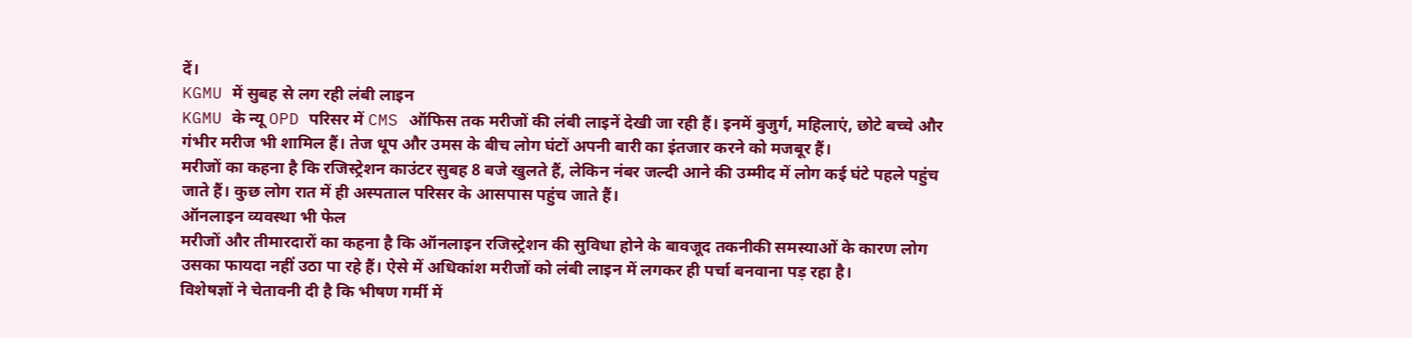दें।
KGMU में सुबह से लग रही लंबी लाइन
KGMU के न्यू OPD परिसर में CMS ऑफिस तक मरीजों की लंबी लाइनें देखी जा रही हैं। इनमें बुजुर्ग, महिलाएं, छोटे बच्चे और गंभीर मरीज भी शामिल हैं। तेज धूप और उमस के बीच लोग घंटों अपनी बारी का इंतजार करने को मजबूर हैं।
मरीजों का कहना है कि रजिस्ट्रेशन काउंटर सुबह 8 बजे खुलते हैं, लेकिन नंबर जल्दी आने की उम्मीद में लोग कई घंटे पहले पहुंच जाते हैं। कुछ लोग रात में ही अस्पताल परिसर के आसपास पहुंच जाते हैं।
ऑनलाइन व्यवस्था भी फेल
मरीजों और तीमारदारों का कहना है कि ऑनलाइन रजिस्ट्रेशन की सुविधा होने के बावजूद तकनीकी समस्याओं के कारण लोग उसका फायदा नहीं उठा पा रहे हैं। ऐसे में अधिकांश मरीजों को लंबी लाइन में लगकर ही पर्चा बनवाना पड़ रहा है।
विशेषज्ञों ने चेतावनी दी है कि भीषण गर्मी में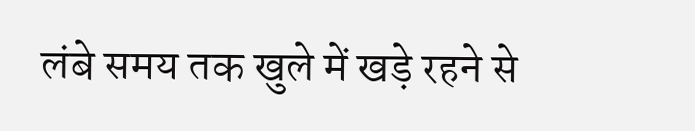लंबे समय तक खुले में खड़े रहने से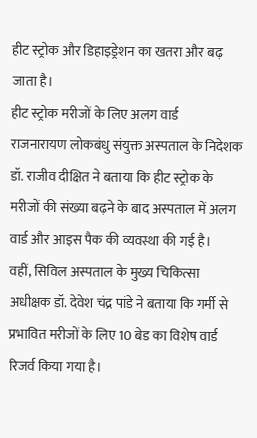हीट स्ट्रोक और डिहाइड्रेशन का खतरा और बढ़ जाता है।
हीट स्ट्रोक मरीजों के लिए अलग वार्ड
राजनारायण लोकबंधु संयुक्त अस्पताल के निदेशक डॉ. राजीव दीक्षित ने बताया कि हीट स्ट्रोक के मरीजों की संख्या बढ़ने के बाद अस्पताल में अलग वार्ड और आइस पैक की व्यवस्था की गई है।
वहीं, सिविल अस्पताल के मुख्य चिकित्सा अधीक्षक डॉ. देवेश चंद्र पांडे ने बताया कि गर्मी से प्रभावित मरीजों के लिए 10 बेड का विशेष वार्ड रिजर्व किया गया है।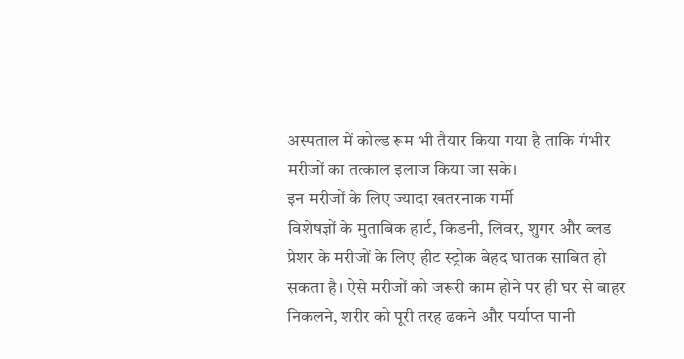अस्पताल में कोल्ड रूम भी तैयार किया गया है ताकि गंभीर मरीजों का तत्काल इलाज किया जा सके।
इन मरीजों के लिए ज्यादा खतरनाक गर्मी
विशेषज्ञों के मुताबिक हार्ट, किडनी, लिवर, शुगर और ब्लड प्रेशर के मरीजों के लिए हीट स्ट्रोक बेहद घातक साबित हो सकता है। ऐसे मरीजों को जरूरी काम होने पर ही घर से बाहर निकलने, शरीर को पूरी तरह ढकने और पर्याप्त पानी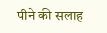पीने की सलाह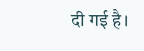दी गई है।